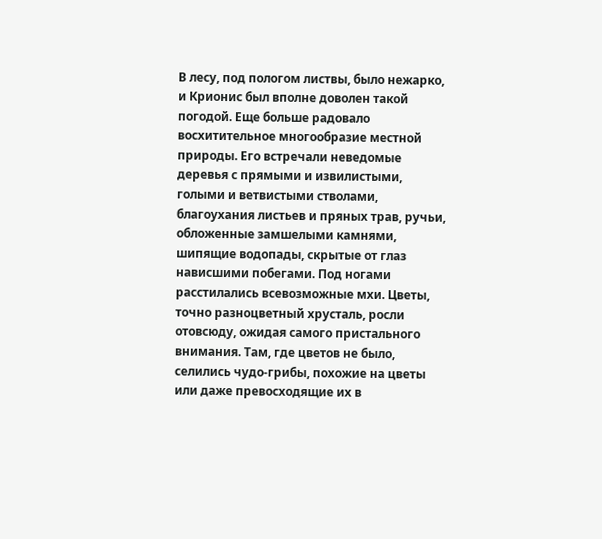В лесу, под пологом листвы, было нежарко, и Крионис был вполне доволен такой погодой. Еще больше радовало восхитительное многообразие местной природы. Его встречали неведомые деревья с прямыми и извилистыми, голыми и ветвистыми стволами, благоухания листьев и пряных трав, ручьи, обложенные замшелыми камнями, шипящие водопады, скрытые от глаз нависшими побегами. Под ногами расстилались всевозможные мхи. Цветы, точно разноцветный хрусталь, росли отовсюду, ожидая самого пристального внимания. Там, где цветов не было, селились чудо-грибы, похожие на цветы или даже превосходящие их в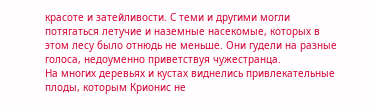красоте и затейливости. С теми и другими могли потягаться летучие и наземные насекомые, которых в этом лесу было отнюдь не меньше. Они гудели на разные голоса, недоуменно приветствуя чужестранца.
На многих деревьях и кустах виднелись привлекательные плоды, которым Крионис не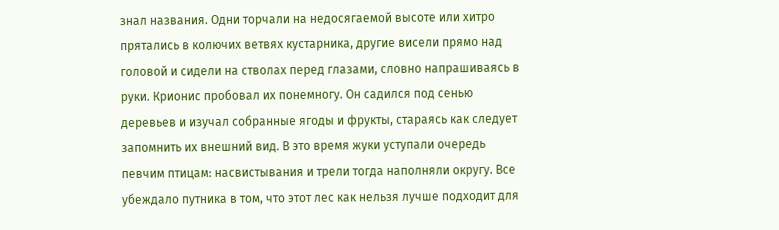знал названия. Одни торчали на недосягаемой высоте или хитро прятались в колючих ветвях кустарника, другие висели прямо над головой и сидели на стволах перед глазами, словно напрашиваясь в руки. Крионис пробовал их понемногу. Он садился под сенью деревьев и изучал собранные ягоды и фрукты, стараясь как следует запомнить их внешний вид. В это время жуки уступали очередь певчим птицам: насвистывания и трели тогда наполняли округу. Все убеждало путника в том, что этот лес как нельзя лучше подходит для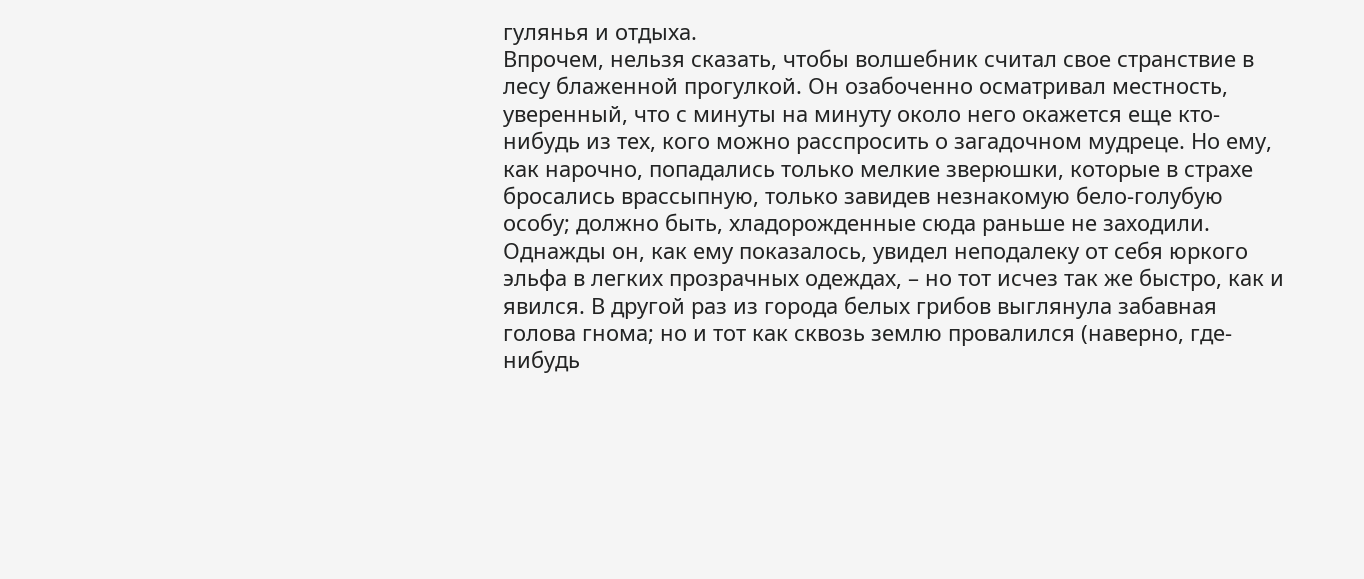гулянья и отдыха.
Впрочем, нельзя сказать, чтобы волшебник считал свое странствие в лесу блаженной прогулкой. Он озабоченно осматривал местность, уверенный, что с минуты на минуту около него окажется еще кто-нибудь из тех, кого можно расспросить о загадочном мудреце. Но ему, как нарочно, попадались только мелкие зверюшки, которые в страхе бросались врассыпную, только завидев незнакомую бело-голубую особу; должно быть, хладорожденные сюда раньше не заходили. Однажды он, как ему показалось, увидел неподалеку от себя юркого эльфа в легких прозрачных одеждах, – но тот исчез так же быстро, как и явился. В другой раз из города белых грибов выглянула забавная голова гнома; но и тот как сквозь землю провалился (наверно, где-нибудь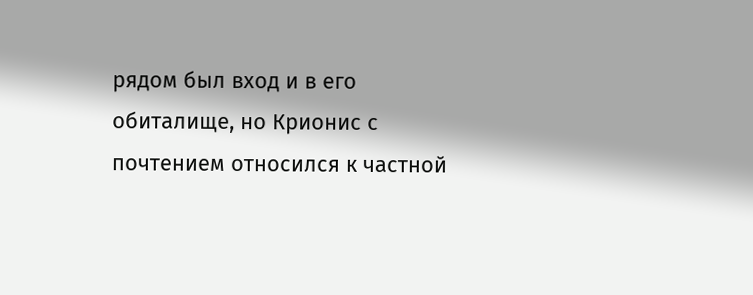рядом был вход и в его обиталище, но Крионис с почтением относился к частной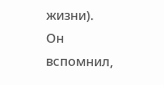жизни).
Он вспомнил,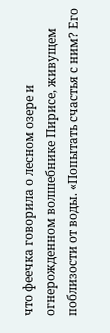что феечка говорила о лесном озере и огнерожденном волшебнике Пирисе, живущем поблизости от воды. «Попытать счастья с ним? Его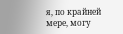я, по крайней мере, могу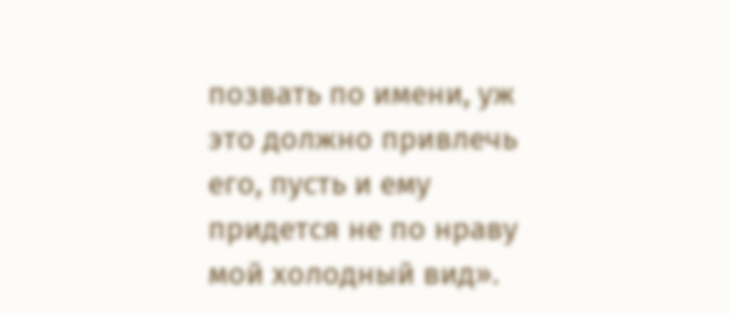позвать по имени, уж это должно привлечь его, пусть и ему придется не по нраву мой холодный вид».